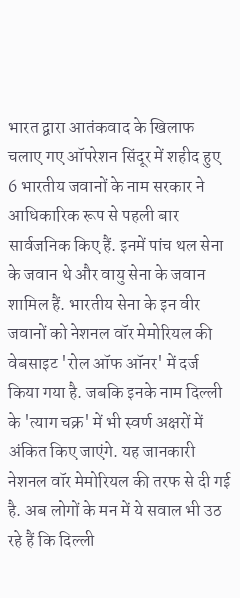भारत द्वारा आतंकवाद के खिलाफ चलाए गए ऑपरेशन सिंदूर में शहीद हुए 6 भारतीय जवानों के नाम सरकार ने आधिकारिक रूप से पहली बार सार्वजनिक किए हैं. इनमें पांच थल सेना के जवान थे और वायु सेना के जवान शामिल हैं. भारतीय सेना के इन वीर जवानों को नेशनल वॉर मेमोरियल की वेबसाइट 'रोल ऑफ ऑनर' में दर्ज किया गया है. जबकि इनके नाम दिल्ली के 'त्याग चक्र' में भी स्वर्ण अक्षरों में अंकित किए जाएंगे. यह जानकारी नेशनल वॉर मेमोरियल की तरफ से दी गई है. अब लोगों के मन में ये सवाल भी उठ रहे हैं कि दिल्ली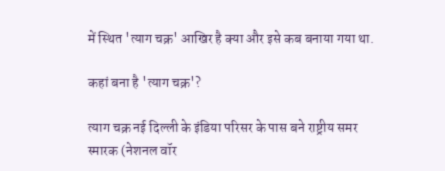में स्थित 'त्याग चक्र' आखिर है क्या और इसे कब बनाया गया था.

कहां बना है 'त्याग चक्र'?

त्याग चक्र नई दिल्ली के इंडिया परिसर के पास बने राष्ट्रीय समर स्मारक (नेशनल वॉर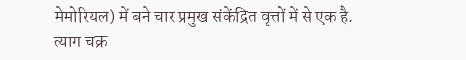मेमोरियल) में बने चार प्रमुख संकेंद्रित वृत्तों में से एक है. त्याग चक्र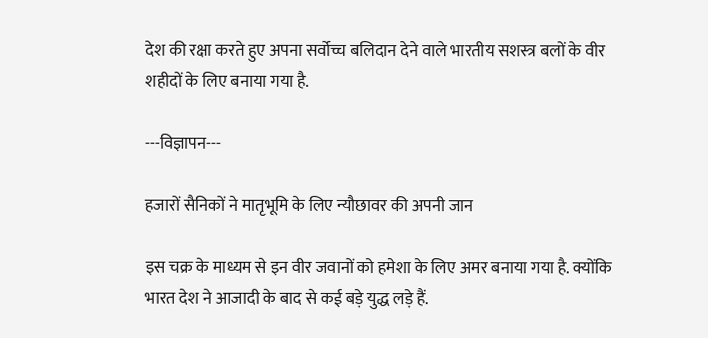देश की रक्षा करते हुए अपना सर्वोच्च बलिदान देने वाले भारतीय सशस्त्र बलों के वीर शहीदों के लिए बनाया गया है.

---विज्ञापन---

हजारों सैनिकों ने मातृभूमि के लिए न्यौछावर की अपनी जान

इस चक्र के माध्यम से इन वीर जवानों को हमेशा के लिए अमर बनाया गया है. क्योंकि भारत देश ने आजादी के बाद से कई बड़े युद्ध लड़े हैं.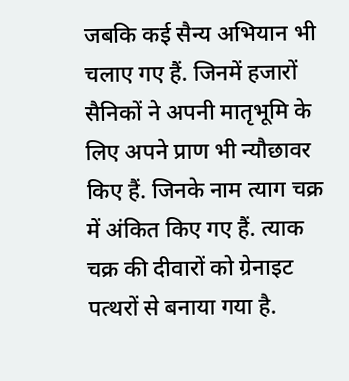जबकि कई सैन्य अभियान भी चलाए गए हैं. जिनमें हजारों सैनिकों ने अपनी मातृभूमि के लिए अपने प्राण भी न्यौछावर किए हैं. जिनके नाम त्याग चक्र में अंकित किए गए हैं. त्याक चक्र की दीवारों को ग्रेनाइट पत्थरों से बनाया गया है.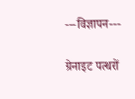---विज्ञापन---

ग्रेनाइट पत्थरों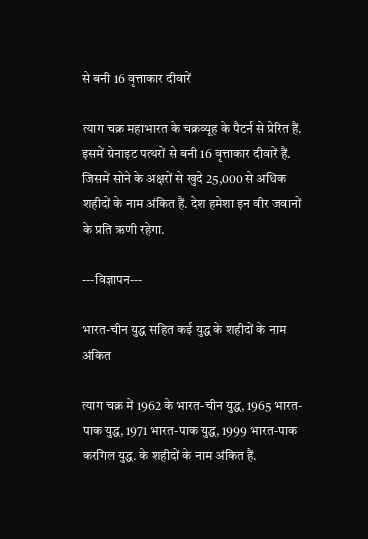से बनी 16 वृत्ताकार दीवारें

त्याग चक्र महाभारत के चक्रव्यूह के पैटर्न से प्रेरित हैं. इसमें ग्रेनाइट पत्थरों से बनी 16 वृत्ताकार दीवारें हैं. जिसमें सोने के अक्षरों से खुदे 25,000 से अधिक शहीदों के नाम अंकित हैं. देश हमेशा इन वीर जवानों के प्रति ऋणी रहेगा.

---विज्ञापन---

भारत-चीन युद्ध सहित कई युद्ध के शहीदों के नाम अंकित

त्याग चक्र में 1962 के भारत-चीन युद्ध, 1965 भारत-पाक युद्ध, 1971 भारत-पाक युद्ध, 1999 भारत-पाक करगिल युद्ध. के शहीदों के नाम अंकित हैं.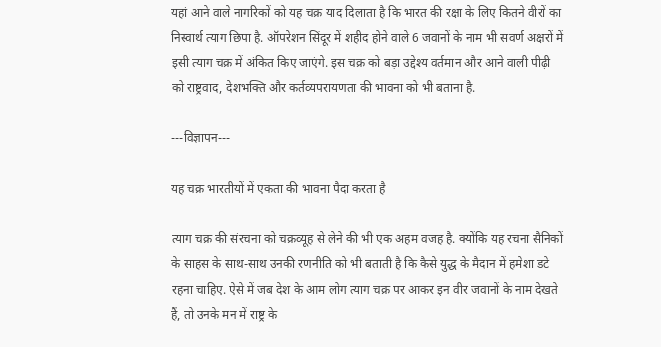यहां आने वाले नागरिकों को यह चक्र याद दिलाता है कि भारत की रक्षा के लिए कितने वीरों का निस्वार्थ त्याग छिपा है. ऑपरेशन सिंदूर में शहीद होने वाले 6 जवानों के नाम भी सवर्ण अक्षरों में इसी त्याग चक्र में अंकित किए जाएंगे. इस चक्र को बड़ा उद्देश्य वर्तमान और आने वाली पीढ़ी को राष्ट्रवाद, देशभक्ति और कर्तव्यपरायणता की भावना को भी बताना है.

---विज्ञापन---

यह चक्र भारतीयों में एकता की भावना पैदा करता है

त्याग चक्र की संरचना को चक्रव्यूह से लेने की भी एक अहम वजह है. क्योंकि यह रचना सैनिकों के साहस के साथ-साथ उनकी रणनीति को भी बताती है कि कैसे युद्ध के मैदान में हमेशा डटे रहना चाहिए. ऐसे में जब देश के आम लोग त्याग चक्र पर आकर इन वीर जवानों के नाम देखते हैं, तो उनके मन में राष्ट्र के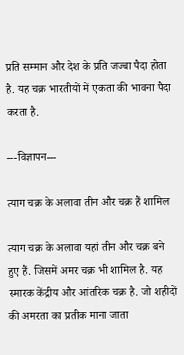प्रति सम्मान और देश के प्रति जज्बा पैदा होता है. यह चक्र भारतीयों में एकता की भावना पैदा करता है.

---विज्ञापन---

त्याग चक्र के अलावा तीन और चक्र हैं शामिल

त्याग चक्र के अलावा यहां तीन और चक्र बने हुए हैं. जिसमें अमर चक्र भी शामिल है. यह स्मारक केंद्रीय और आंतरिक चक्र है. जो शहीदों की अमरता का प्रतीक माना जाता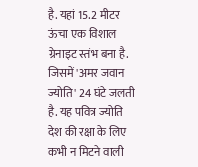है. यहां 15.2 मीटर ऊंचा एक विशाल ग्रेनाइट स्तंभ बना है. जिसमें 'अमर जवान ज्योति' 24 घंटे जलती है. यह पवित्र ज्योति देश की रक्षा के लिए कभी न मिटने वाली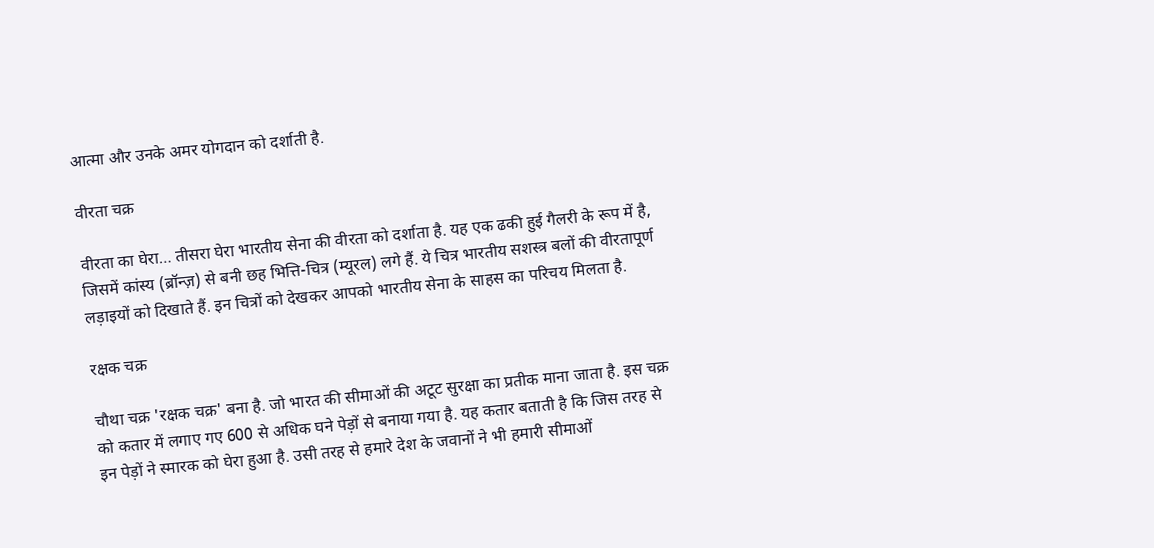आत्मा और उनके अमर योगदान को दर्शाती है.

वीरता चक्र

वीरता का घेरा… तीसरा घेरा भारतीय सेना की वीरता को दर्शाता है. यह एक ढकी हुई गैलरी के रूप में है, जिसमें कांस्य (ब्रॉन्ज़) से बनी छह भित्ति-चित्र (म्यूरल) लगे हैं. ये चित्र भारतीय सशस्त्र बलों की वीरतापूर्ण लड़ाइयों को दिखाते हैं. इन चित्रों को देखकर आपको भारतीय सेना के साहस का परिचय मिलता है.

रक्षक चक्र

चौथा चक्र 'रक्षक चक्र' बना है. जो भारत की सीमाओं की अटूट सुरक्षा का प्रतीक माना जाता है. इस चक्र को कतार में लगाए गए 600 से अधिक घने पेड़ों से बनाया गया है. यह कतार बताती है कि जिस तरह से इन पेड़ों ने स्मारक को घेरा हुआ है. उसी तरह से हमारे देश के जवानों ने भी हमारी सीमाओं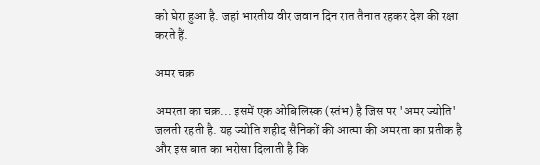को घेरा हुआ है. जहां भारतीय वीर जवान दिन रात तैनात रहकर देश की रक्षा करते हैं.

अमर चक्र

अमरता का चक्र... इसमें एक ओबिलिस्क (स्तंभ) है जिस पर 'अमर ज्योति' जलती रहती है. यह ज्योति शहीद सैनिकों की आत्मा की अमरता का प्रतीक है और इस बात का भरोसा दिलाती है कि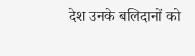देश उनके बलिदानों को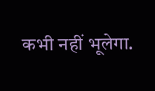कभी नहीं भूलेगा.